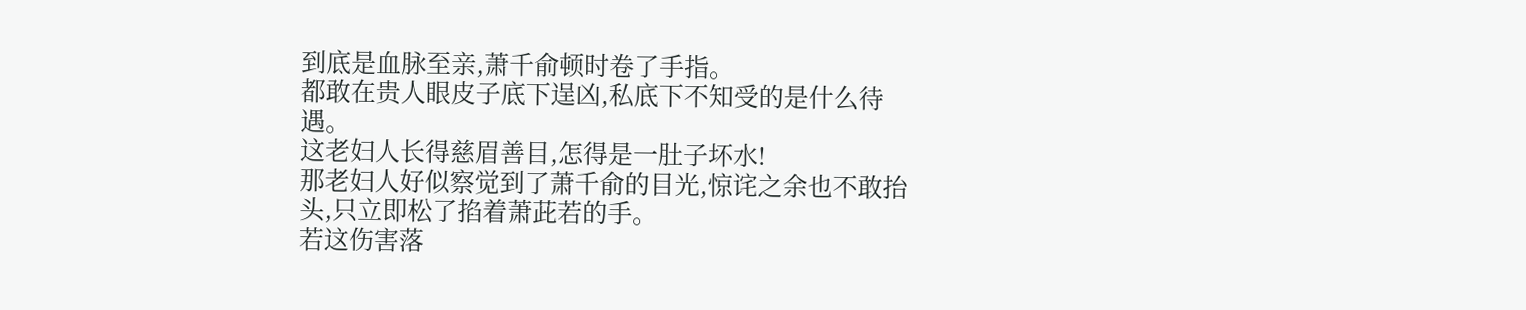到底是血脉至亲,萧千俞顿时卷了手指。
都敢在贵人眼皮子底下逞凶,私底下不知受的是什么待遇。
这老妇人长得慈眉善目,怎得是一肚子坏水!
那老妇人好似察觉到了萧千俞的目光,惊诧之余也不敢抬头,只立即松了掐着萧茈若的手。
若这伤害落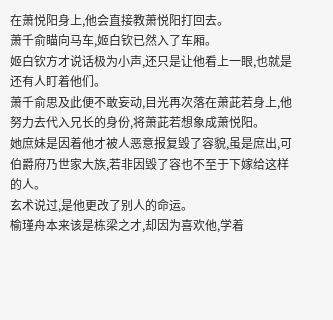在萧悦阳身上,他会直接教萧悦阳打回去。
萧千俞瞄向马车,姬白钦已然入了车厢。
姬白钦方才说话极为小声,还只是让他看上一眼,也就是还有人盯着他们。
萧千俞思及此便不敢妄动,目光再次落在萧茈若身上,他努力去代入兄长的身份,将萧茈若想象成萧悦阳。
她庶妹是因着他才被人恶意报复毁了容貌,虽是庶出,可伯爵府乃世家大族,若非因毁了容也不至于下嫁给这样的人。
玄术说过,是他更改了别人的命运。
榆瑾舟本来该是栋梁之才,却因为喜欢他,学着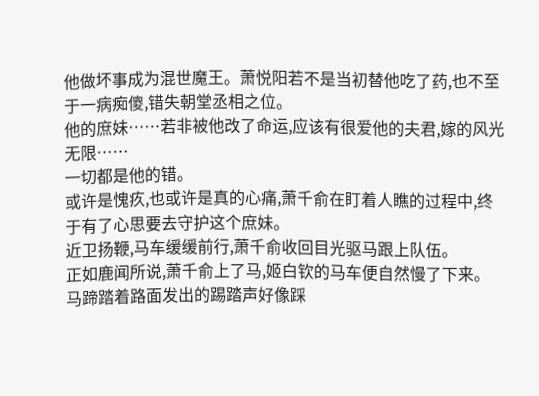他做坏事成为混世魔王。萧悦阳若不是当初替他吃了药,也不至于一病痴傻,错失朝堂丞相之位。
他的庶妹……若非被他改了命运,应该有很爱他的夫君,嫁的风光无限……
一切都是他的错。
或许是愧疚,也或许是真的心痛,萧千俞在盯着人瞧的过程中,终于有了心思要去守护这个庶妹。
近卫扬鞭,马车缓缓前行,萧千俞收回目光驱马跟上队伍。
正如鹿闻所说,萧千俞上了马,姬白钦的马车便自然慢了下来。
马蹄踏着路面发出的踢踏声好像踩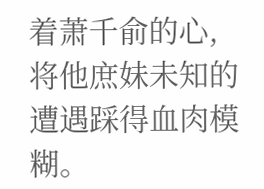着萧千俞的心,将他庶妹未知的遭遇踩得血肉模糊。